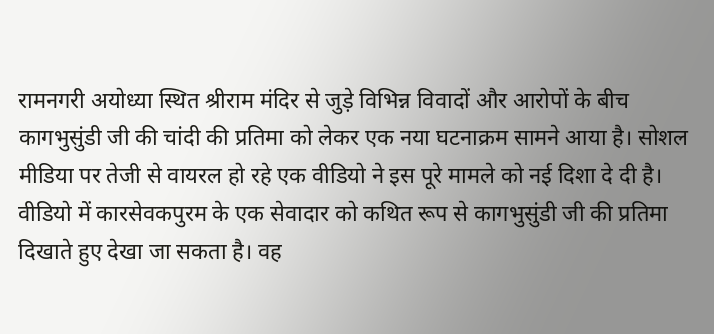रामनगरी अयोध्या स्थित श्रीराम मंदिर से जुड़े विभिन्न विवादों और आरोपों के बीच कागभुसुंडी जी की चांदी की प्रतिमा को लेकर एक नया घटनाक्रम सामने आया है। सोशल मीडिया पर तेजी से वायरल हो रहे एक वीडियो ने इस पूरे मामले को नई दिशा दे दी है। वीडियो में कारसेवकपुरम के एक सेवादार को कथित रूप से कागभुसुंडी जी की प्रतिमा दिखाते हुए देखा जा सकता है। वह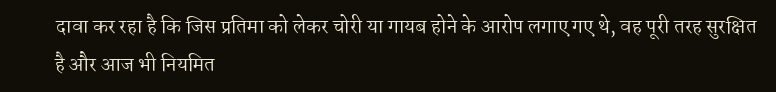दावा कर रहा है कि जिस प्रतिमा को लेकर चोरी या गायब होने के आरोप लगाए गए थे, वह पूरी तरह सुरक्षित है और आज भी नियमित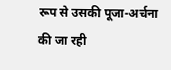रूप से उसकी पूजा-अर्चना की जा रही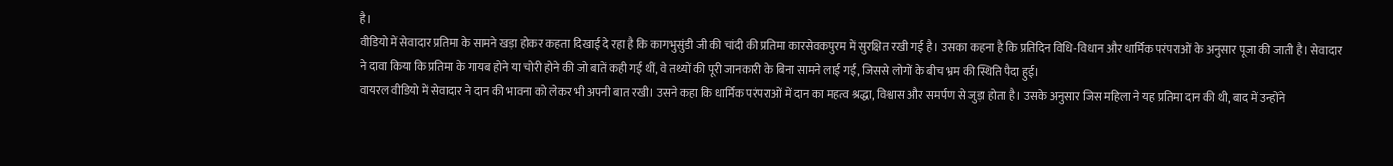है।
वीडियो में सेवादार प्रतिमा के सामने खड़ा होकर कहता दिखाई दे रहा है कि कागभुसुंडी जी की चांदी की प्रतिमा कारसेवकपुरम में सुरक्षित रखी गई है। उसका कहना है कि प्रतिदिन विधि-विधान और धार्मिक परंपराओं के अनुसार पूजा की जाती है। सेवादार ने दावा किया कि प्रतिमा के गायब होने या चोरी होने की जो बातें कही गई थीं, वे तथ्यों की पूरी जानकारी के बिना सामने लाई गईं, जिससे लोगों के बीच भ्रम की स्थिति पैदा हुई।
वायरल वीडियो में सेवादार ने दान की भावना को लेकर भी अपनी बात रखी। उसने कहा कि धार्मिक परंपराओं में दान का महत्व श्रद्धा, विश्वास और समर्पण से जुड़ा होता है। उसके अनुसार जिस महिला ने यह प्रतिमा दान की थी, बाद में उन्होंने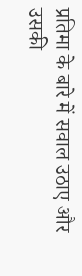प्रतिमा के बारे में सवाल उठाए और उसकी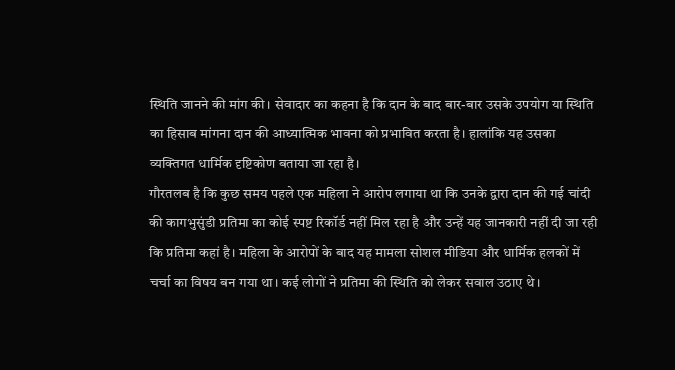स्थिति जानने की मांग की। सेवादार का कहना है कि दान के बाद बार-बार उसके उपयोग या स्थिति का हिसाब मांगना दान की आध्यात्मिक भावना को प्रभावित करता है। हालांकि यह उसका व्यक्तिगत धार्मिक दृष्टिकोण बताया जा रहा है।
गौरतलब है कि कुछ समय पहले एक महिला ने आरोप लगाया था कि उनके द्वारा दान की गई चांदी की कागभुसुंडी प्रतिमा का कोई स्पष्ट रिकॉर्ड नहीं मिल रहा है और उन्हें यह जानकारी नहीं दी जा रही कि प्रतिमा कहां है। महिला के आरोपों के बाद यह मामला सोशल मीडिया और धार्मिक हलकों में चर्चा का विषय बन गया था। कई लोगों ने प्रतिमा की स्थिति को लेकर सवाल उठाए थे।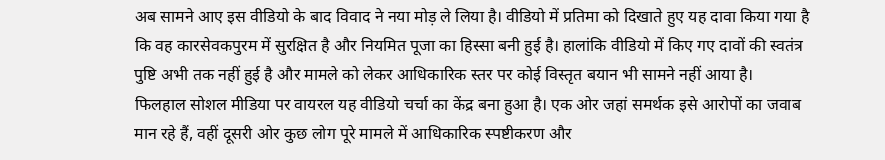अब सामने आए इस वीडियो के बाद विवाद ने नया मोड़ ले लिया है। वीडियो में प्रतिमा को दिखाते हुए यह दावा किया गया है कि वह कारसेवकपुरम में सुरक्षित है और नियमित पूजा का हिस्सा बनी हुई है। हालांकि वीडियो में किए गए दावों की स्वतंत्र पुष्टि अभी तक नहीं हुई है और मामले को लेकर आधिकारिक स्तर पर कोई विस्तृत बयान भी सामने नहीं आया है।
फिलहाल सोशल मीडिया पर वायरल यह वीडियो चर्चा का केंद्र बना हुआ है। एक ओर जहां समर्थक इसे आरोपों का जवाब मान रहे हैं, वहीं दूसरी ओर कुछ लोग पूरे मामले में आधिकारिक स्पष्टीकरण और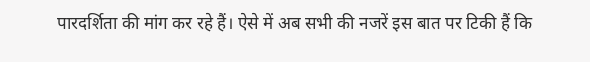पारदर्शिता की मांग कर रहे हैं। ऐसे में अब सभी की नजरें इस बात पर टिकी हैं कि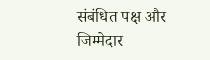संबंधित पक्ष और जिम्मेदार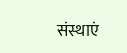संस्थाएं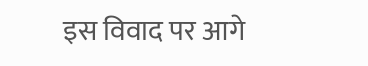इस विवाद पर आगे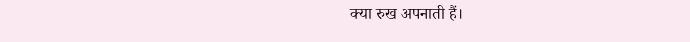क्या रुख अपनाती हैं।